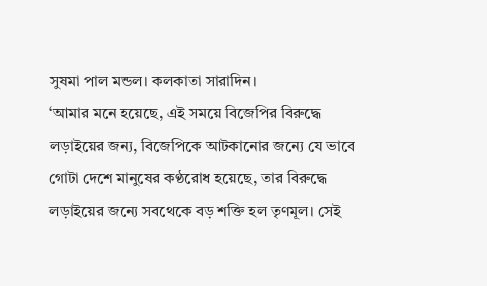সুষমা পাল মন্ডল। কলকাতা সারাদিন।
‘আমার মনে হয়েছে, এই সময়ে বিজেপির বিরুদ্ধে লড়াইয়ের জন্য, বিজেপিকে আটকানোর জন্যে যে ভাবে গোটা দেশে মানুষের কণ্ঠরোধ হয়েছে, তার বিরুদ্ধে লড়াইয়ের জন্যে সবথেকে বড় শক্তি হল তৃণমূল। সেই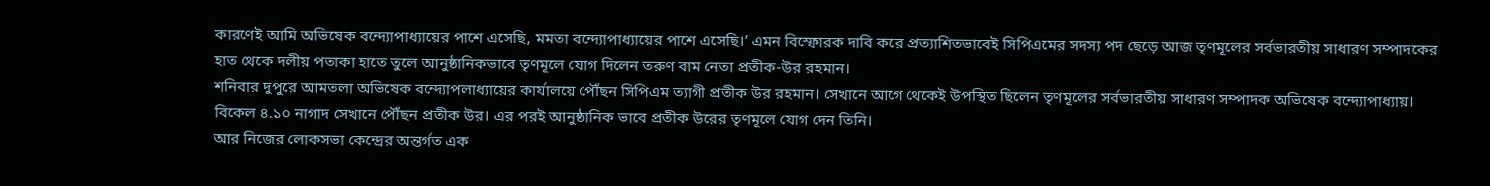কারণেই আমি অভিষেক বন্দ্যোপাধ্যায়ের পাশে এসেছি, মমতা বন্দ্যোপাধ্যায়ের পাশে এসেছি।’ এমন বিস্ফোরক দাবি করে প্রত্যাশিতভাবেই সিপিএমের সদস্য পদ ছেড়ে আজ তৃণমূলের সর্বভারতীয় সাধারণ সম্পাদকের হাত থেকে দলীয় পতাকা হাতে তুলে আনুষ্ঠানিকভাবে তৃণমূলে যোগ দিলেন তরুণ বাম নেতা প্রতীক-উর রহমান।
শনিবার দুপুরে আমতলা অভিষেক বন্দ্যোপলাধ্যায়ের কার্যালয়ে পৌঁছন সিপিএম ত্যাগী প্রতীক উর রহমান। সেখানে আগে থেকেই উপস্থিত ছিলেন তৃণমূলের সর্বভারতীয় সাধারণ সম্পাদক অভিষেক বন্দ্যোপাধ্যায়। বিকেল ৪.১০ নাগাদ সেখানে পৌঁছন প্রতীক উর। এর পরই আনুষ্ঠানিক ভাবে প্রতীক উরের তৃণমূলে যোগ দেন তিনি।
আর নিজের লোকসভা কেন্দ্রের অন্তর্গত এক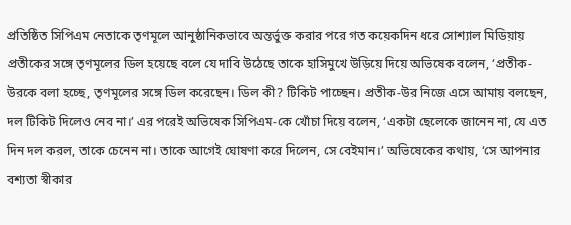প্রতিষ্ঠিত সিপিএম নেতাকে তৃণমূলে আনুষ্ঠানিকভাবে অন্তর্ভুক্ত করার পরে গত কয়েকদিন ধরে সোশ্যাল মিডিয়ায় প্রতীকের সঙ্গে তৃণমূলের ডিল হয়েছে বলে যে দাবি উঠেছে তাকে হাসিমুখে উড়িয়ে দিয়ে অভিষেক বলেন, ‘প্রতীক-উরকে বলা হচ্ছে, তৃণমূলের সঙ্গে ডিল করেছেন। ডিল কী? টিকিট পাচ্ছেন। প্রতীক-উর নিজে এসে আমায় বলছেন, দল টিকিট দিলেও নেব না।’ এর পরেই অভিষেক সিপিএম-কে খোঁচা দিয়ে বলেন, ‘একটা ছেলেকে জানেন না, যে এত দিন দল করল, তাকে চেনেন না। তাকে আগেই ঘোষণা করে দিলেন, সে বেইমান।’ অভিষেকের কথায়, ‘সে আপনার বশ্যতা স্বীকার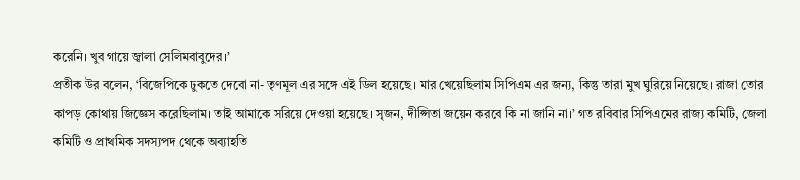করেনি। খুব গায়ে জ্বালা সেলিমবাবুদের।’
প্রতীক উর বলেন, ‘বিজেপিকে ঢুকতে দেবো না- তৃণমূল এর সঙ্গে এই ডিল হয়েছে। মার খেয়েছিলাম সিপিএম এর জন্য, কিন্তু তারা মুখ ঘুরিয়ে নিয়েছে। রাজা তোর কাপড় কোথায় জিজ্ঞেস করেছিলাম। তাই আমাকে সরিয়ে দেওয়া হয়েছে। সৃজন, দীপ্সিতা জয়েন করবে কি না জানি না।’ গত রবিবার সিপিএমের রাজ্য কমিটি, জেলা কমিটি ও প্রাথমিক সদস্যপদ থেকে অব্যাহতি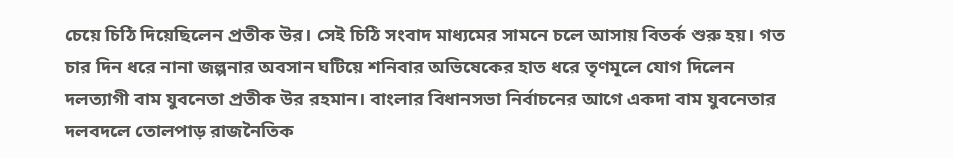চেয়ে চিঠি দিয়েছিলেন প্রতীক উর। সেই চিঠি সংবাদ মাধ্যমের সামনে চলে আসায় বিতর্ক শুরু হয়। গত চার দিন ধরে নানা জল্পনার অবসান ঘটিয়ে শনিবার অভিষেকের হাত ধরে তৃণমূলে যোগ দিলেন দলত্যাগী বাম যুবনেতা প্রতীক উর রহমান। বাংলার বিধানসভা নির্বাচনের আগে একদা বাম যুবনেতার দলবদলে তোলপাড় রাজনৈতিক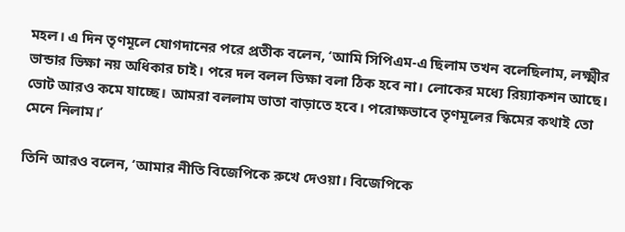মহল। এ দিন তৃণমূলে যোগদানের পরে প্রতীক বলেন, ‘আমি সিপিএম-এ ছিলাম তখন বলেছিলাম, লক্ষ্মীর ভান্ডার ভিক্ষা নয় অধিকার চাই। পরে দল বলল ভিক্ষা বলা ঠিক হবে না। লোকের মধ্যে রিয়্যাকশন আছে। ভোট আরও কমে যাচ্ছে। আমরা বললাম ভাতা বাড়াতে হবে। পরোক্ষভাবে তৃণমূলের স্কিমের কথাই তো মেনে নিলাম।’

তিনি আরও বলেন, ‘আমার নীতি বিজেপিকে রুখে দেওয়া। বিজেপিকে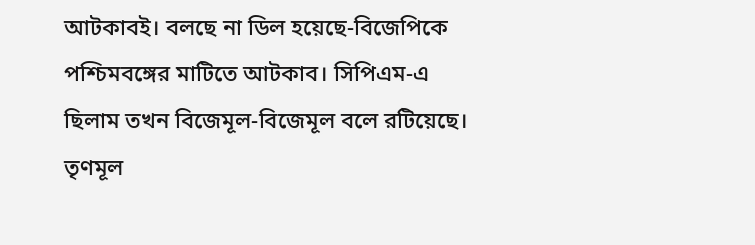আটকাবই। বলছে না ডিল হয়েছে-বিজেপিকে পশ্চিমবঙ্গের মাটিতে আটকাব। সিপিএম-এ ছিলাম তখন বিজেমূল-বিজেমূল বলে রটিয়েছে। তৃণমূল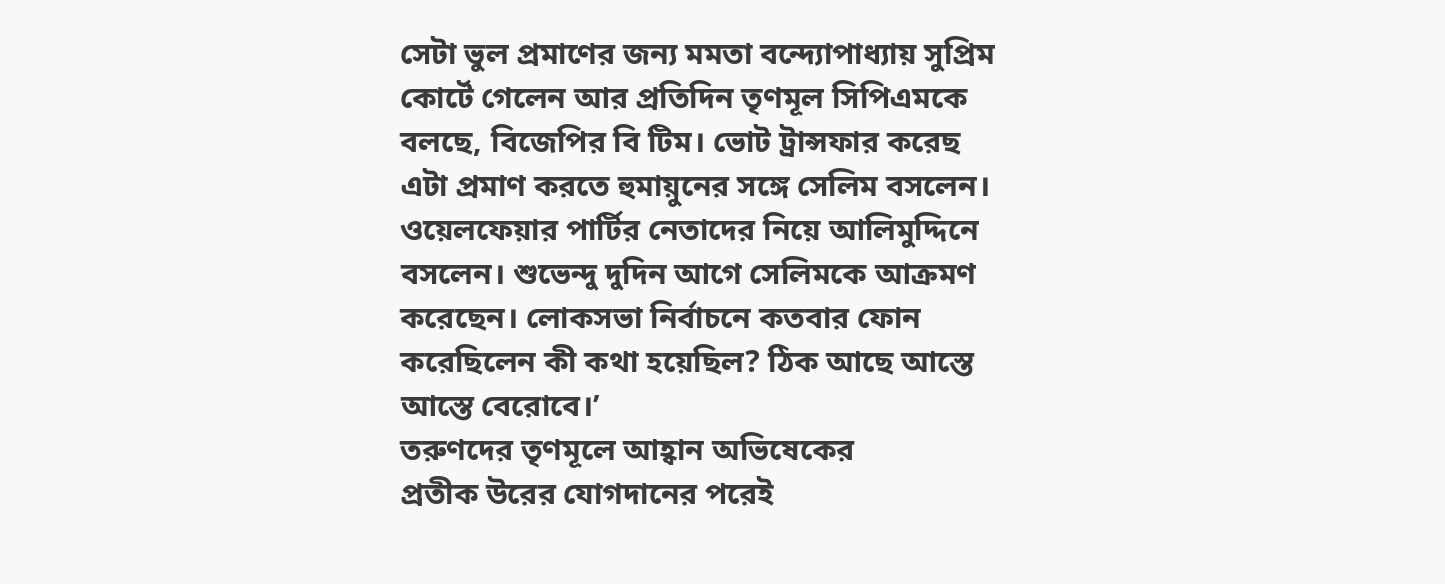সেটা ভুল প্রমাণের জন্য মমতা বন্দ্যোপাধ্যায় সুপ্রিম কোর্টে গেলেন আর প্রতিদিন তৃণমূল সিপিএমকে বলছে, বিজেপির বি টিম। ভোট ট্রান্সফার করেছ এটা প্রমাণ করতে হুমায়ুনের সঙ্গে সেলিম বসলেন। ওয়েলফেয়ার পার্টির নেতাদের নিয়ে আলিমুদ্দিনে বসলেন। শুভেন্দু দুদিন আগে সেলিমকে আক্রমণ করেছেন। লোকসভা নির্বাচনে কতবার ফোন করেছিলেন কী কথা হয়েছিল? ঠিক আছে আস্তে আস্তে বেরোবে।’
তরুণদের তৃণমূলে আহ্বান অভিষেকের
প্রতীক উরের যোগদানের পরেই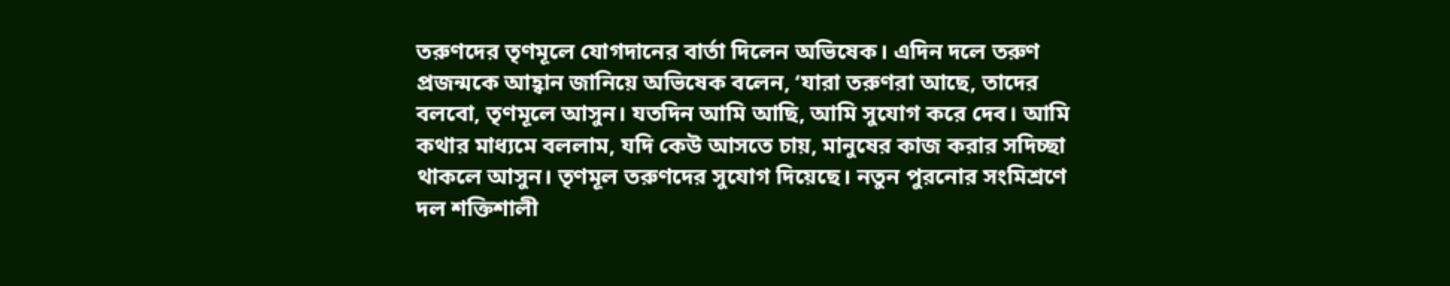তরুণদের তৃণমূলে যোগদানের বার্তা দিলেন অভিষেক। এদিন দলে তরুণ প্রজন্মকে আহ্বান জানিয়ে অভিষেক বলেন, ‘যারা তরুণরা আছে, তাদের বলবো, তৃণমূলে আসুন। যতদিন আমি আছি, আমি সুযোগ করে দেব। আমি কথার মাধ্যমে বললাম, যদি কেউ আসতে চায়, মানুষের কাজ করার সদিচ্ছা থাকলে আসুন। তৃণমূল তরুণদের সুযোগ দিয়েছে। নতুন পুরনোর সংমিশ্রণে দল শক্তিশালী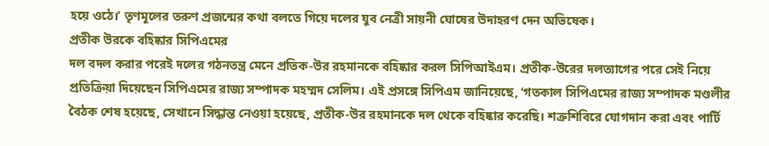হয়ে ওঠে।’ তৃণমূলের তরুণ প্রজন্মের কথা বলতে গিয়ে দলের যুব নেত্রী সায়নী ঘোষের উদাহরণ দেন অভিষেক।
প্রতীক উরকে বহিষ্কার সিপিএমের
দল বদল করার পরেই দলের গঠনতন্ত্র মেনে প্রতিক-উর রহমানকে বহিষ্কার করল সিপিআইএম। প্রতীক-উরের দলত্যাগের পরে সেই নিয়ে প্রতিক্রিয়া দিয়েছেন সিপিএমের রাজ্য সম্পাদক মহম্মদ সেলিম। এই প্রসঙ্গে সিপিএম জানিয়েছে, ‘গতকাল সিপিএমের রাজ্য সম্পাদক মণ্ডলীর বৈঠক শেষ হয়েছে, সেখানে সিদ্ধান্ত নেওয়া হয়েছে, প্রতীক-উর রহমানকে দল থেকে বহিষ্কার করেছি। শত্রুশিবিরে যোগদান করা এবং পার্টি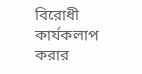বিরোধী কার্যকলাপ করার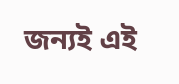জন্যই এই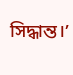সিদ্ধান্ত।’